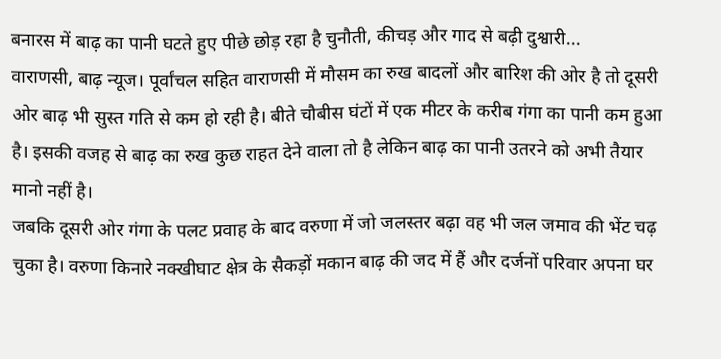बनारस में बाढ़ का पानी घटते हुए पीछे छोड़ रहा है चुनौती, कीचड़ और गाद से बढ़ी दुश्वारी...
वाराणसी, बाढ़ न्यूज। पूर्वांचल सहित वाराणसी में मौसम का रुख बादलों और बारिश की ओर है तो दूसरी ओर बाढ़ भी सुस्त गति से कम हो रही है। बीते चौबीस घंटों में एक मीटर के करीब गंगा का पानी कम हुआ है। इसकी वजह से बाढ़ का रुख कुछ राहत देने वाला तो है लेकिन बाढ़ का पानी उतरने को अभी तैयार मानो नहीं है।
जबकि दूसरी ओर गंगा के पलट प्रवाह के बाद वरुणा में जो जलस्तर बढ़ा वह भी जल जमाव की भेंट चढ़ चुका है। वरुणा किनारे नक्खीघाट क्षेत्र के सैकड़ों मकान बाढ़ की जद में हैं और दर्जनों परिवार अपना घर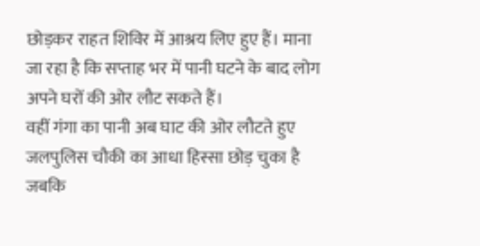छोड़कर राहत शिविर में आश्रय लिए हुए हैं। माना जा रहा है कि सप्ताह भर में पानी घटने के बाद लोग अपने घरों की ओर लौट सकते हैं।
वहीं गंगा का पानी अब घाट की ओर लौटते हुए जलपुलिस चौकी का आधा हिस्सा छोड़ चुका है जबकि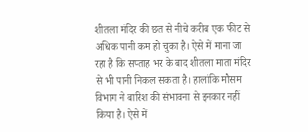शीतला मंदिर की छत से नीचे करीब एक फीट से अधिक पानी कम हो चुका है। ऐसे में माना जा रहा है कि सप्ताह भर के बाद शीतला माता मंदिर से भी पानी निकल सकता है। हालांकि मौसम विभाग ने बारिश की संभावना से इनकार नहीं किया है। ऐसे में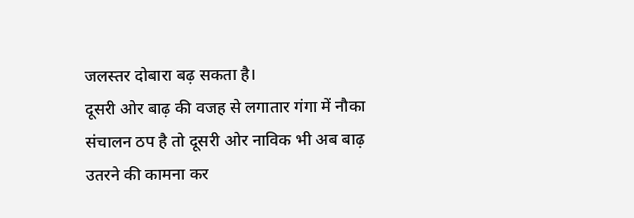जलस्तर दोबारा बढ़ सकता है।
दूसरी ओर बाढ़ की वजह से लगातार गंगा में नौका संचालन ठप है तो दूसरी ओर नाविक भी अब बाढ़ उतरने की कामना कर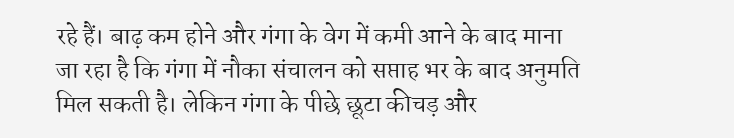रहे हैं। बाढ़ कम होने और गंगा के वेग में कमी आने के बाद माना जा रहा है कि गंगा में नौका संचालन को सप्ताह भर के बाद अनुमति मिल सकती है। लेकिन गंगा के पीछे छूटा कीचड़ और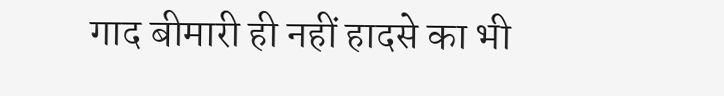गाद बीमारी ही नहीं हादसे का भी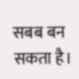सबब बन सकता है।